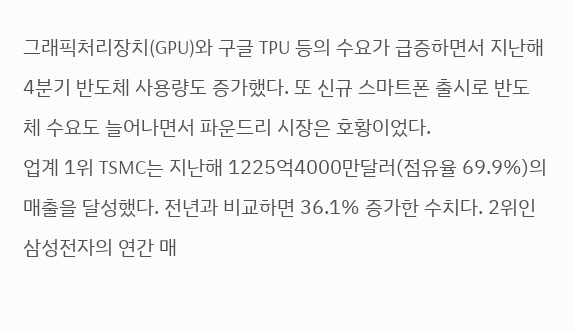그래픽처리장치(GPU)와 구글 TPU 등의 수요가 급증하면서 지난해 4분기 반도체 사용량도 증가했다. 또 신규 스마트폰 출시로 반도체 수요도 늘어나면서 파운드리 시장은 호황이었다.
업계 1위 TSMC는 지난해 1225억4000만달러(점유율 69.9%)의 매출을 달성했다. 전년과 비교하면 36.1% 증가한 수치다. 2위인 삼성전자의 연간 매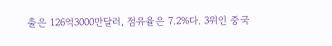출은 126억3000만달러, 점유율은 7.2%다. 3위인 중국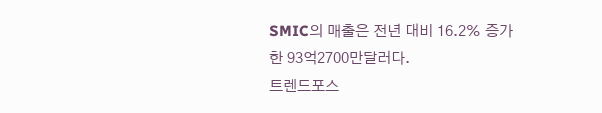SMIC의 매출은 전년 대비 16.2% 증가한 93억2700만달러다.
트렌드포스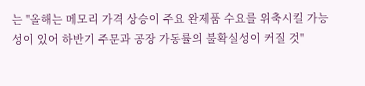는 "올해는 메모리 가격 상승이 주요 완제품 수요를 위축시킬 가능성이 있어 하반기 주문과 공장 가동률의 불확실성이 커질 것"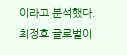이라고 분석했다.
최정호 글로벌이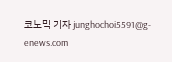코노믹 기자 junghochoi5591@g-enews.com